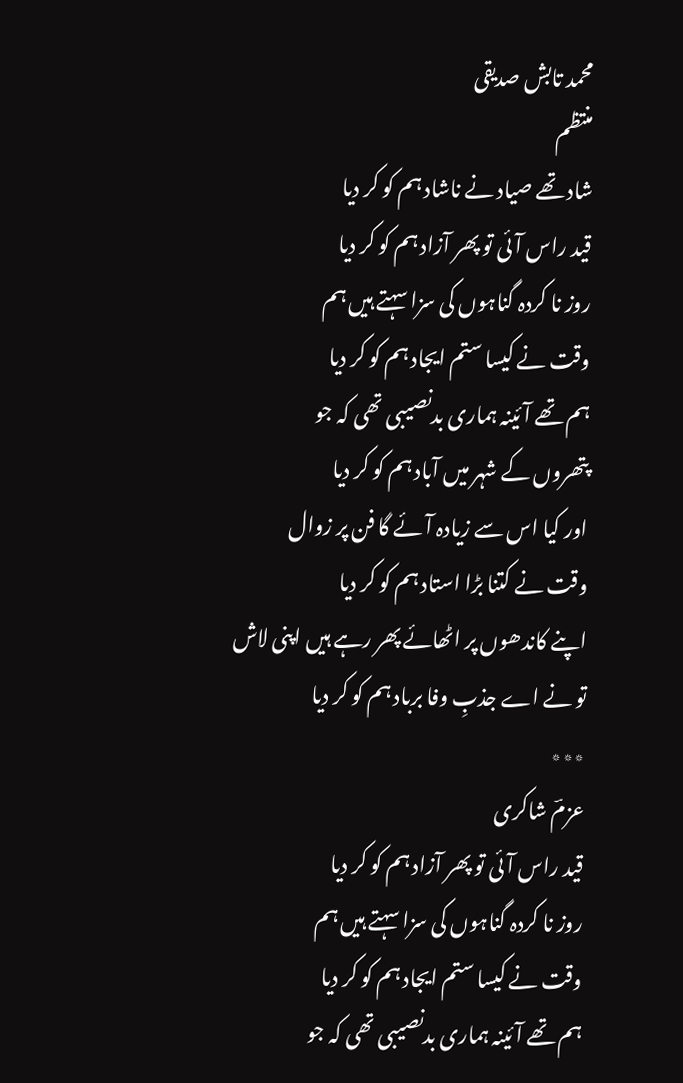محمد تابش صدیقی
منتظم
شاد تھے صیاد نے ناشاد ہم کو کر دیا
قید راس آئی تو پھر آزاد ہم کو کر دیا
روز نا کردہ گناہوں کی سزا سہتے ہیں ہم
وقت نے کیسا ستم ایجاد ہم کو کر دیا
ہم تھے آئینہ ہماری بدنصیبی تھی کہ جو
پتھروں کے شہر میں آباد ہم کو کر دیا
اور کیا اس سے زیادہ آئے گا فن پر زوال
وقت نے کتنا بڑا استاد ہم کو کر دیا
اپنے کاندھوں پر اٹھائے پھر رہے ہیں اپنی لاش
تو نے اے جذبِ وفا برباد ہم کو کر دیا
٭٭٭
عزمؔ شاکری
قید راس آئی تو پھر آزاد ہم کو کر دیا
روز نا کردہ گناہوں کی سزا سہتے ہیں ہم
وقت نے کیسا ستم ایجاد ہم کو کر دیا
ہم تھے آئینہ ہماری بدنصیبی تھی کہ جو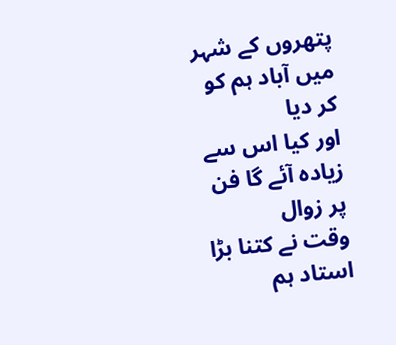پتھروں کے شہر میں آباد ہم کو کر دیا
اور کیا اس سے زیادہ آئے گا فن پر زوال
وقت نے کتنا بڑا استاد ہم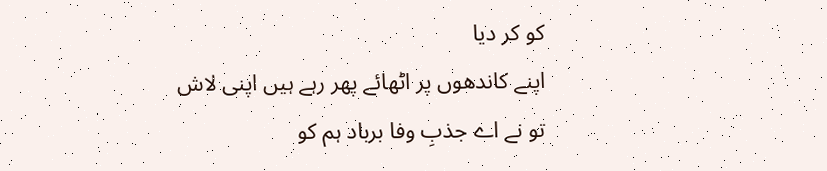کو کر دیا
اپنے کاندھوں پر اٹھائے پھر رہے ہیں اپنی لاش
تو نے اے جذبِ وفا برباد ہم کو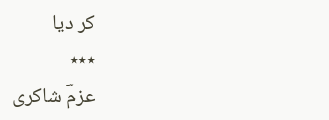کر دیا
٭٭٭
عزمؔ شاکری